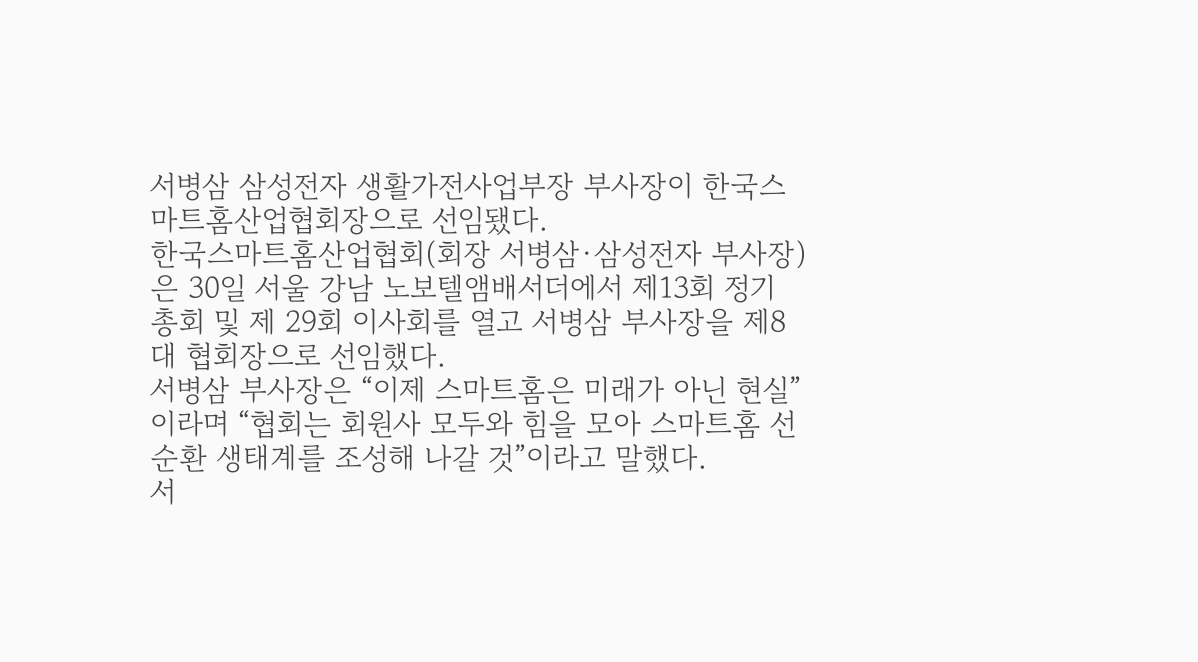서병삼 삼성전자 생활가전사업부장 부사장이 한국스마트홈산업협회장으로 선임됐다.
한국스마트홈산업협회(회장 서병삼·삼성전자 부사장)은 30일 서울 강남 노보텔앰배서더에서 제13회 정기 총회 및 제 29회 이사회를 열고 서병삼 부사장을 제8대 협회장으로 선임했다.
서병삼 부사장은 “이제 스마트홈은 미래가 아닌 현실”이라며 “협회는 회원사 모두와 힘을 모아 스마트홈 선순환 생태계를 조성해 나갈 것”이라고 말했다.
서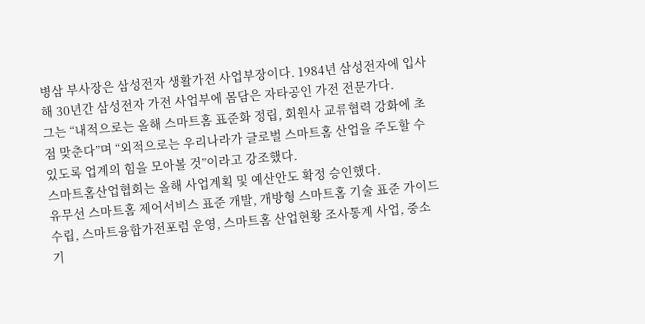병삼 부사장은 삼성전자 생활가전 사업부장이다. 1984년 삼성전자에 입사해 30년간 삼성전자 가전 사업부에 몸담은 자타공인 가전 전문가다.
그는 “내적으로는 올해 스마트홈 표준화 정립, 회원사 교류협력 강화에 초점 맞춘다”며 “외적으로는 우리나라가 글로벌 스마트홈 산업을 주도할 수 있도록 업계의 힘을 모아볼 것”이라고 강조했다.
스마트홈산업협회는 올해 사업계획 및 예산안도 확정 승인했다.
유무선 스마트홈 제어서비스 표준 개발, 개방형 스마트홈 기술 표준 가이드 수립, 스마트융합가전포럼 운영, 스마트홈 산업현황 조사통계 사업, 중소기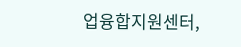업융합지원센터,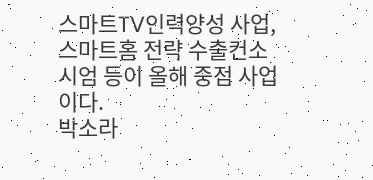스마트TV인력양성 사업, 스마트홈 전략 수출컨소시엄 등이 올해 중점 사업이다.
박소라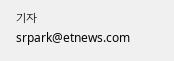기자 srpark@etnews.com